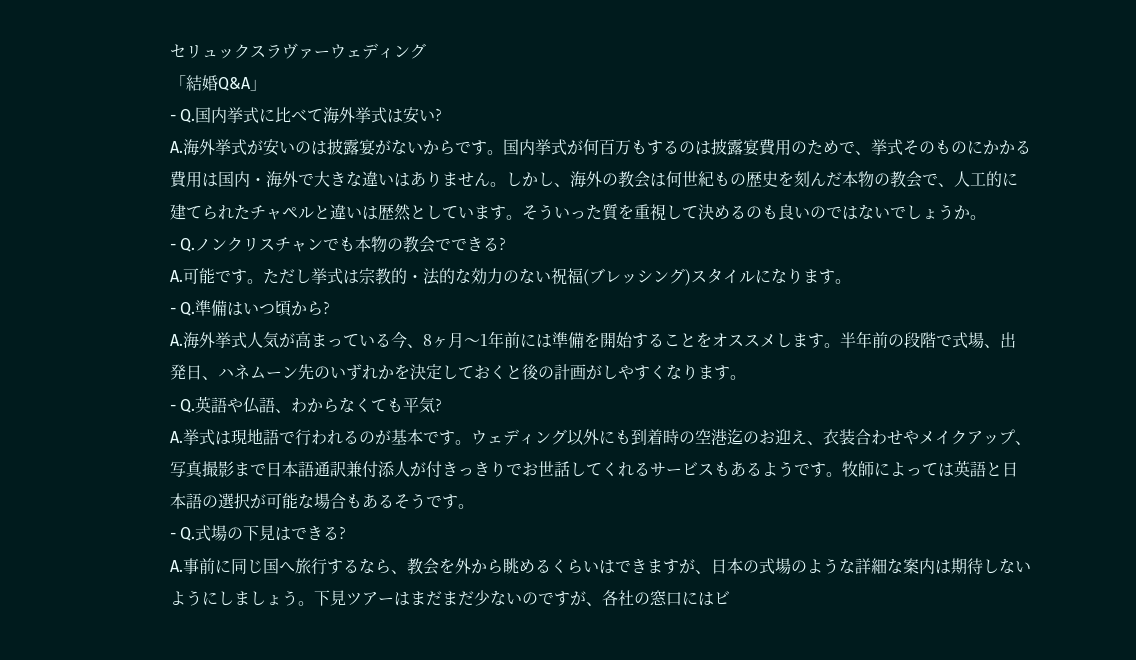セリュックスラヴァーウェディング
「結婚Q&A」
- Q.国内挙式に比べて海外挙式は安い?
A.海外挙式が安いのは披露宴がないからです。国内挙式が何百万もするのは披露宴費用のためで、挙式そのものにかかる費用は国内・海外で大きな違いはありません。しかし、海外の教会は何世紀もの歴史を刻んだ本物の教会で、人工的に建てられたチャペルと違いは歴然としています。そういった質を重視して決めるのも良いのではないでしょうか。
- Q.ノンクリスチャンでも本物の教会でできる?
A.可能です。ただし挙式は宗教的・法的な効力のない祝福(ブレッシング)スタイルになります。
- Q.準備はいつ頃から?
A.海外挙式人気が高まっている今、8ヶ月〜1年前には準備を開始することをオススメします。半年前の段階で式場、出発日、ハネムーン先のいずれかを決定しておくと後の計画がしやすくなります。
- Q.英語や仏語、わからなくても平気?
A.挙式は現地語で行われるのが基本です。ウェディング以外にも到着時の空港迄のお迎え、衣装合わせやメイクアップ、写真撮影まで日本語通訳兼付添人が付きっきりでお世話してくれるサービスもあるようです。牧師によっては英語と日本語の選択が可能な場合もあるそうです。
- Q.式場の下見はできる?
A.事前に同じ国へ旅行するなら、教会を外から眺めるくらいはできますが、日本の式場のような詳細な案内は期待しないようにしましょう。下見ツアーはまだまだ少ないのですが、各社の窓口にはビ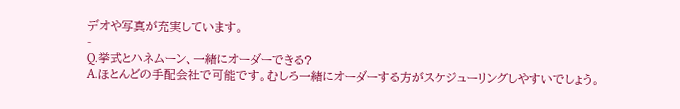デオや写真が充実しています。
-
Q.挙式とハネムーン、一緒にオーダーできる?
A.ほとんどの手配会社で可能です。むしろ一緒にオーダーする方がスケジューリングしやすいでしょう。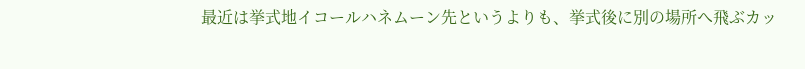最近は挙式地イコールハネムーン先というよりも、挙式後に別の場所へ飛ぶカッ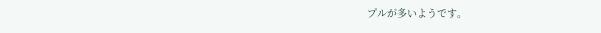プルが多いようです。